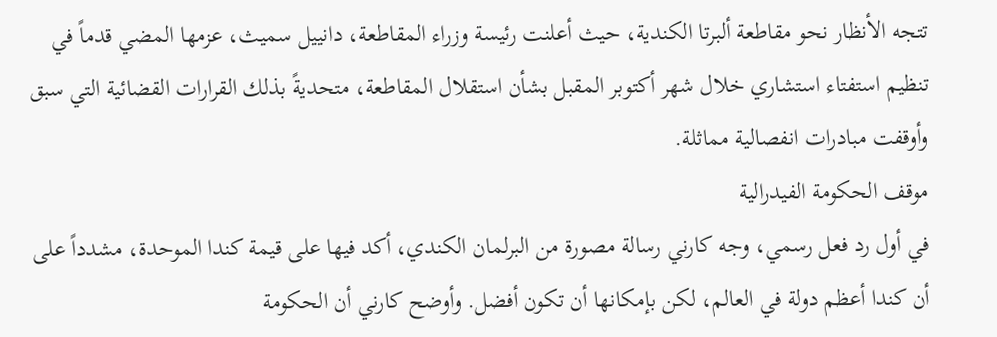تتجه الأنظار نحو مقاطعة ألبرتا الكندية، حيث أعلنت رئيسة وزراء المقاطعة، دانييل سميث، عزمها المضي قدماً في تنظيم استفتاء استشاري خلال شهر أكتوبر المقبل بشأن استقلال المقاطعة، متحديةً بذلك القرارات القضائية التي سبق وأوقفت مبادرات انفصالية مماثلة.
موقف الحكومة الفيدرالية
في أول رد فعل رسمي، وجه كارني رسالة مصورة من البرلمان الكندي، أكد فيها على قيمة كندا الموحدة، مشدداً على أن كندا أعظم دولة في العالم، لكن بإمكانها أن تكون أفضل. وأوضح كارني أن الحكومة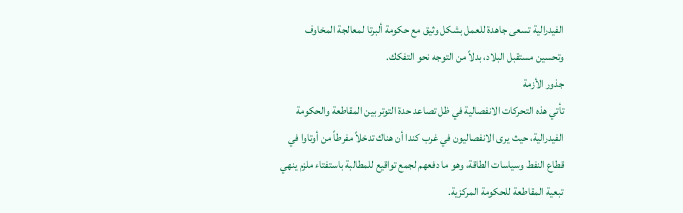الفيدرالية تسعى جاهدة للعمل بشكل وثيق مع حكومة ألبرتا لمعالجة المخاوف وتحسين مستقبل البلاد، بدلاً من التوجه نحو التفكك.
جذور الأزمة
تأتي هذه التحركات الانفصالية في ظل تصاعد حدة التوتر بين المقاطعة والحكومة الفيدرالية، حيث يرى الانفصاليون في غرب كندا أن هناك تدخلاً مفرطاً من أوتاوا في قطاع النفط وسياسات الطاقة، وهو ما دفعهم لجمع تواقيع للمطالبة باستفتاء ملزم ينهي تبعية المقاطعة للحكومة المركزية.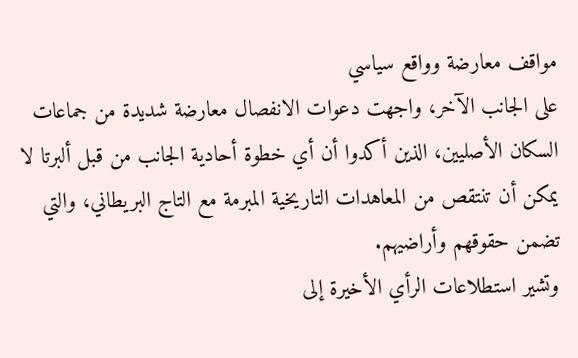مواقف معارضة وواقع سياسي
على الجانب الآخر، واجهت دعوات الانفصال معارضة شديدة من جماعات السكان الأصليين، الذين أكدوا أن أي خطوة أحادية الجانب من قبل ألبرتا لا يمكن أن تنتقص من المعاهدات التاريخية المبرمة مع التاج البريطاني، والتي تضمن حقوقهم وأراضيهم.
وتشير استطلاعات الرأي الأخيرة إلى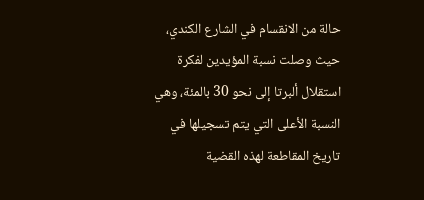حالة من الانقسام في الشارع الكندي، حيث وصلت نسبة المؤيدين لفكرة استقلال ألبرتا إلى نحو 30 بالمئة، وهي النسبة الأعلى التي يتم تسجيلها في تاريخ المقاطعة لهذه القضية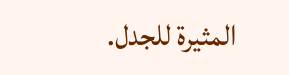المثيرة للجدل.